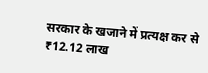सरकार के खजाने में प्रत्यक्ष कर से ₹12.12 लाख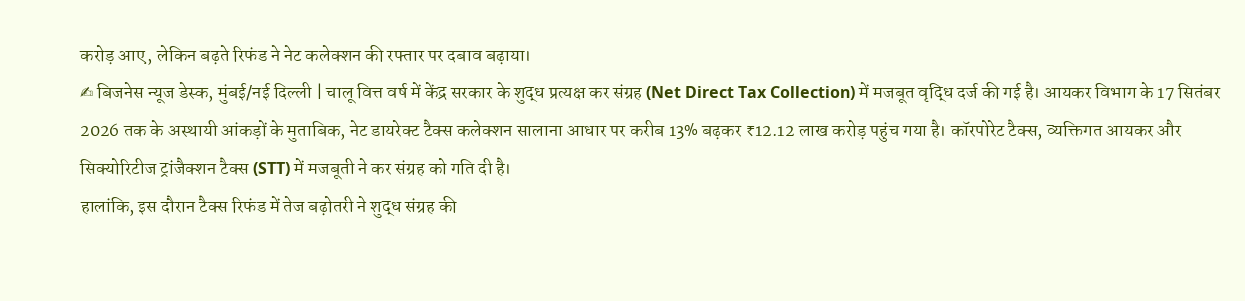करोड़ आए, लेकिन बढ़ते रिफंड ने नेट कलेक्शन की रफ्तार पर दबाव बढ़ाया।
✍ बिजनेस न्यूज डेस्क, मुंबई/नई दिल्ली | चालू वित्त वर्ष में केंद्र सरकार के शुद्ध प्रत्यक्ष कर संग्रह (Net Direct Tax Collection) में मजबूत वृद्धि दर्ज की गई है। आयकर विभाग के 17 सितंबर 2026 तक के अस्थायी आंकड़ों के मुताबिक, नेट डायरेक्ट टैक्स कलेक्शन सालाना आधार पर करीब 13% बढ़कर ₹12.12 लाख करोड़ पहुंच गया है। कॉरपोरेट टैक्स, व्यक्तिगत आयकर और सिक्योरिटीज ट्रांजैक्शन टैक्स (STT) में मजबूती ने कर संग्रह को गति दी है।
हालांकि, इस दौरान टैक्स रिफंड में तेज बढ़ोतरी ने शुद्ध संग्रह की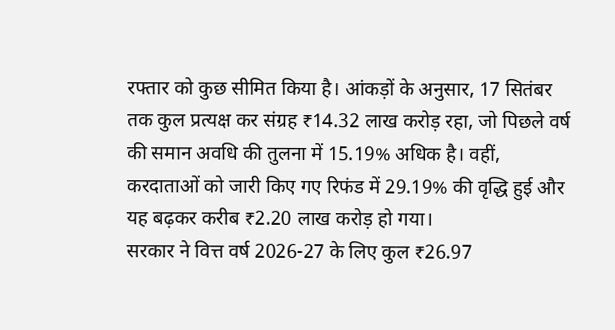रफ्तार को कुछ सीमित किया है। आंकड़ों के अनुसार, 17 सितंबर तक कुल प्रत्यक्ष कर संग्रह ₹14.32 लाख करोड़ रहा, जो पिछले वर्ष की समान अवधि की तुलना में 15.19% अधिक है। वहीं, करदाताओं को जारी किए गए रिफंड में 29.19% की वृद्धि हुई और यह बढ़कर करीब ₹2.20 लाख करोड़ हो गया।
सरकार ने वित्त वर्ष 2026-27 के लिए कुल ₹26.97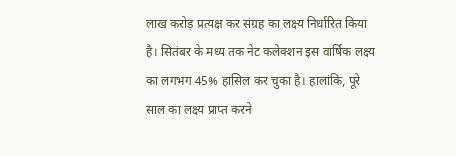लाख करोड़ प्रत्यक्ष कर संग्रह का लक्ष्य निर्धारित किया है। सितंबर के मध्य तक नेट कलेक्शन इस वार्षिक लक्ष्य का लगभग 45% हासिल कर चुका है। हालांकि, पूरे साल का लक्ष्य प्राप्त करने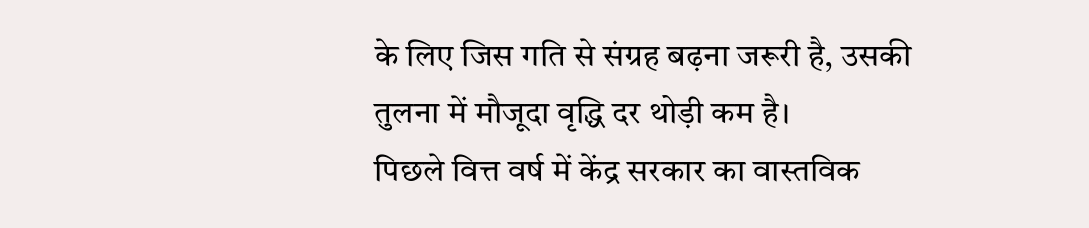के लिए जिस गति से संग्रह बढ़ना जरूरी है, उसकी तुलना में मौजूदा वृद्धि दर थोड़ी कम है।
पिछले वित्त वर्ष में केंद्र सरकार का वास्तविक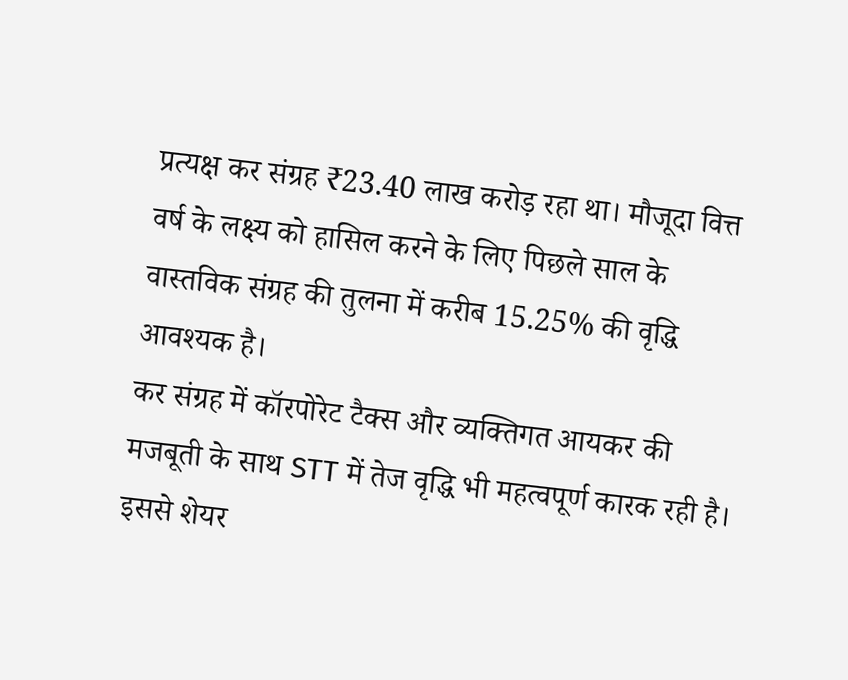प्रत्यक्ष कर संग्रह ₹23.40 लाख करोड़ रहा था। मौजूदा वित्त वर्ष के लक्ष्य को हासिल करने के लिए पिछले साल के वास्तविक संग्रह की तुलना में करीब 15.25% की वृद्धि आवश्यक है।
कर संग्रह में कॉरपोरेट टैक्स और व्यक्तिगत आयकर की मजबूती के साथ STT में तेज वृद्धि भी महत्वपूर्ण कारक रही है। इससे शेयर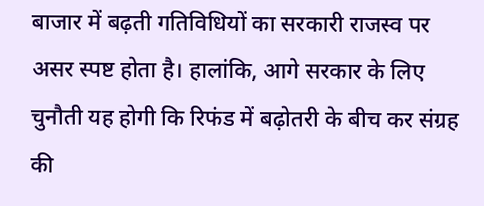बाजार में बढ़ती गतिविधियों का सरकारी राजस्व पर असर स्पष्ट होता है। हालांकि, आगे सरकार के लिए चुनौती यह होगी कि रिफंड में बढ़ोतरी के बीच कर संग्रह की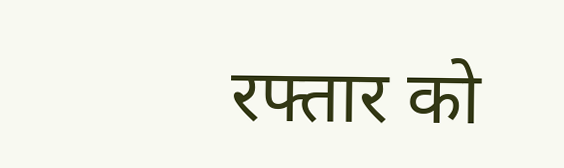रफ्तार को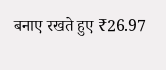बनाए रखते हुए ₹26.97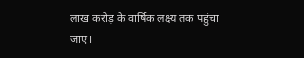लाख करोड़ के वार्षिक लक्ष्य तक पहुंचा जाए।